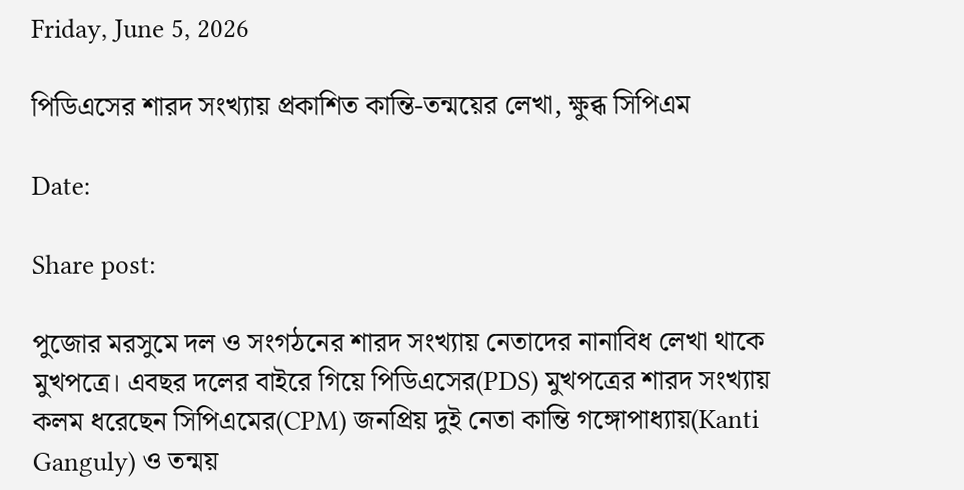Friday, June 5, 2026

পিডিএসের শারদ সংখ্যায় প্রকাশিত কান্তি-তন্ময়ের লেখা, ক্ষুব্ধ সিপিএম

Date:

Share post:

পুজোর মরসুমে দল ও সংগঠনের শারদ সংখ্যায় নেতাদের নানাবিধ লেখা থাকে মুখপত্রে। এবছর দলের বাইরে গিয়ে পিডিএসের(PDS) মুখপত্রের শারদ সংখ্যায় কলম ধরেছেন সিপিএমের(CPM) জনপ্রিয় দুই নেতা কান্তি গঙ্গোপাধ্যায়(Kanti Ganguly) ও তন্ময়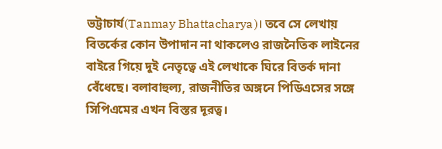ভট্টাচার্য(Tanmay Bhattacharya)। তবে সে লেখায় বিতর্কের কোন উপাদান না থাকলেও রাজনৈতিক লাইনের বাইরে গিয়ে দুই নেতৃত্বে এই লেখাকে ঘিরে বিতর্ক দানা বেঁধেছে। বলাবাহুল্য, রাজনীতির অঙ্গনে পিডিএসের সঙ্গে সিপিএমের এখন বিস্তর দূরত্ব।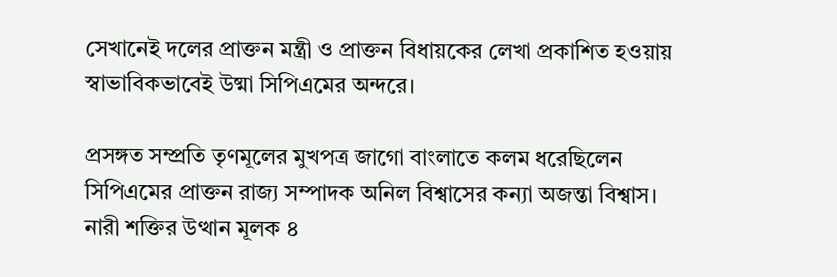সেখানেই দলের প্রাক্তন মন্ত্রী ও প্রাক্তন বিধায়কের লেখা প্রকাশিত হওয়ায় স্বাভাবিকভাবেই উষ্মা সিপিএমের অন্দরে।

প্রসঙ্গত সম্প্রতি তৃণমূলের মুখপত্র জাগো বাংলাতে কলম ধরেছিলেন সিপিএমের প্রাক্তন রাজ্য সম্পাদক অনিল বিশ্বাসের কন্যা অজন্তা বিশ্বাস। নারী শক্তির উত্থান মূলক ৪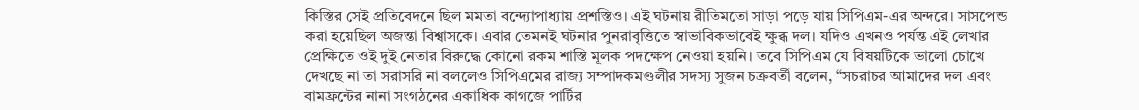কিস্তির সেই প্রতিবেদনে ছিল মমতা বন্দ্যোপাধ্যায় প্রশস্তিও। এই ঘটনায় রীতিমতো সাড়া পড়ে যায় সিপিএম-এর অন্দরে। সাসপেন্ড করা হয়েছিল অজন্তা বিশ্বাসকে। এবার তেমনই ঘটনার পুনরাবৃত্তিতে স্বাভাবিকভাবেই ক্ষুব্ধ দল। যদিও এখনও পর্যন্ত এই লেখার প্রেক্ষিতে ওই দুই নেতার বিরুদ্ধে কোনো রকম শাস্তি মূলক পদক্ষেপ নেওয়া হয়নি। তবে সিপিএম যে বিষয়টিকে ভালো চোখে দেখছে না তা সরাসরি না বললেও সিপিএমের রাজ্য সম্পাদকমণ্ডলীর সদস্য সুজন চক্রবর্তী বলেন, “সচরাচর আমাদের দল এবং বামফ্রন্টের নানা সংগঠনের একাধিক কাগজে পার্টির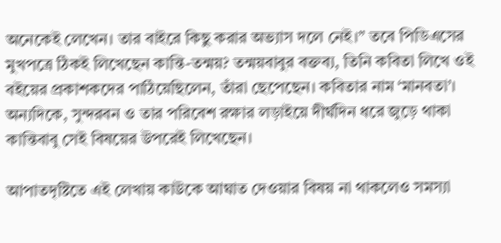অনেকেই লেখেন। তার বাইরে কিছু করার অভ্যাস দলে নেই।” তবে পিডিএসের মুখপত্রে ঠিকই লিখেছেন কান্তি-তন্ময়? তন্ময়বাবুর বক্তব্য, তিনি কবিতা লিখে ওই বইয়ের প্রকাশকদের পাঠিয়েছিলেন, তাঁরা ছেপেছেন। কবিতার নাম ‘মানবতা’। অন্যদিকে, সুন্দরবন ও তার পরিবেশ রক্ষার লড়াইয়ে দীর্ঘদিন ধরে জুড়ে থাকা কান্তিবাবু সেই বিষয়ের উপরেই লিখেছেন।

আপাতদৃষ্টিতে এই লেখায় কাউকে আঘাত দেওয়ার বিষয় না থাকলেও সমস্যা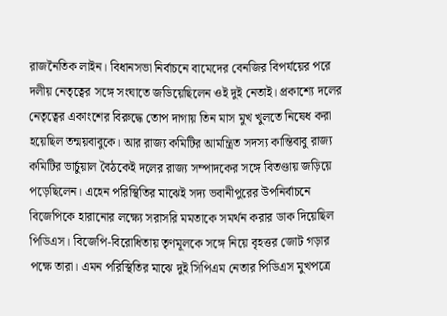রাজনৈতিক লাইন। বিধানসভা নির্বাচনে বামেদের বেনজির বিপর্যয়ের পরে দলীয় নেতৃত্বের সঙ্গে সংঘাতে জডিয়েছিলেন ওই দুই নেতাই। প্রকাশ্যে দলের নেতৃত্বের একাংশের বিরুদ্ধে তোপ দাগায় তিন মাস মুখ খুলতে নিষেধ করা হয়েছিল তন্ময়বাবুকে। আর রাজ্য কমিটির আমন্ত্রিত সদস্য কান্তিবাবু রাজ্য কমিটির ভার্চুয়াল বৈঠকেই দলের রাজ্য সম্পাদকের সঙ্গে বিতণ্ডায় জড়িয়ে পড়েছিলেন। এহেন পরিস্থিতির মাঝেই সদ্য ভবানীপুরের উপনির্বাচনে বিজেপিকে হারানোর লক্ষ্যে সরাসরি মমতাকে সমর্থন করার ডাক দিয়েছিল পিডিএস। বিজেপি-বিরোধিতায় তৃণমূলকে সঙ্গে নিয়ে বৃহত্তর জোট গড়ার পক্ষে তারা। এমন পরিস্থিতির মাঝে দুই সিপিএম নেতার পিডিএস মুখপত্রে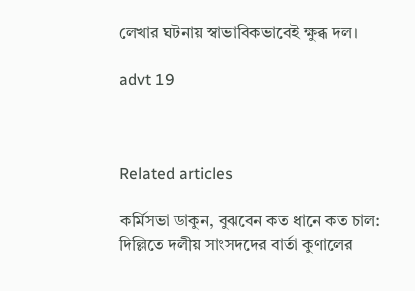লেখার ঘটনায় স্বাভাবিকভাবেই ক্ষুব্ধ দল।

advt 19



Related articles

কর্মিসভা ডাকুন, বুঝবেন কত ধানে কত চাল: দিল্লিতে দলীয় সাংসদদের বার্তা কুণালের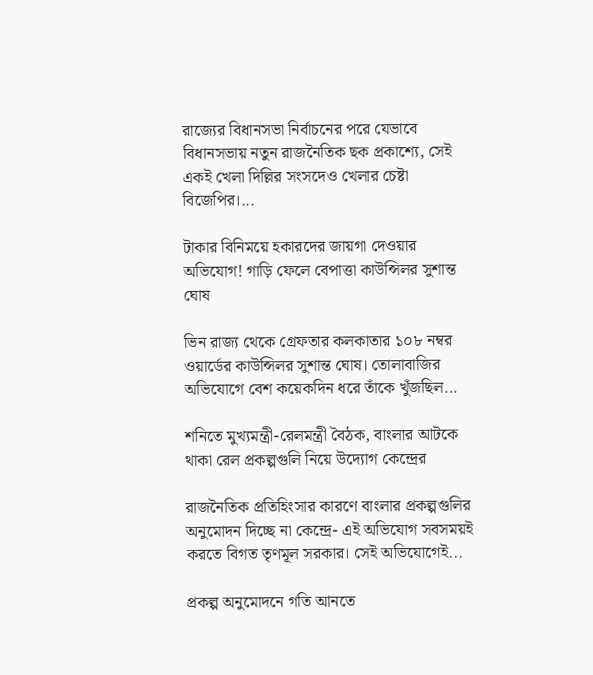রাজ্যের বিধানসভা নির্বাচনের পরে যেভাবে বিধানসভায় নতুন রাজনৈতিক ছক প্রকাশ্যে, সেই একই খেলা দিল্লির সংসদেও খেলার চেষ্টা বিজেপির।...

টাকার বিনিময়ে হকারদের জায়গা দেওয়ার অভিযোগ! গাড়ি ফেলে বেপাত্তা কাউন্সিলর সুশান্ত ঘোষ

ভিন রাজ্য থেকে গ্রেফতার কলকাতার ১০৮ নম্বর ওয়ার্ডের কাউন্সিলর সুশান্ত ঘোষ। তোলাবাজির অভিযোগে বেশ কয়েকদিন ধরে তাঁকে খুঁজছিল...

শনিতে মুখ্যমন্ত্রী-রেলমন্ত্রী বৈঠক, বাংলার আটকে থাকা রেল প্রকল্পগুলি নিয়ে উদ্যোগ কেন্দ্রের

রাজনৈতিক প্রতিহিংসার কারণে বাংলার প্রকল্পগুলির অনুমোদন দিচ্ছে না কেন্দ্রে- এই অভিযোগ সবসময়ই করতে বিগত তৃণমূল সরকার। সেই অভিযোগেই...

প্রকল্প অনুমোদনে গতি আনতে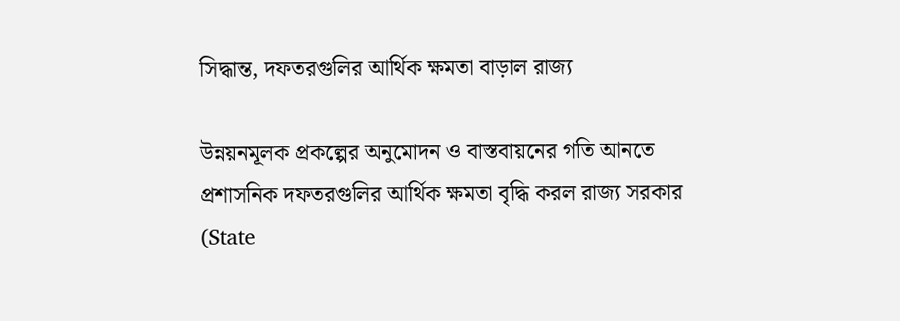সিদ্ধান্ত, দফতরগুলির আর্থিক ক্ষমতা বাড়াল রাজ্য

উন্নয়নমূলক প্রকল্পের অনুমোদন ও বাস্তবায়নের গতি আনতে প্রশাসনিক দফতরগুলির আর্থিক ক্ষমতা বৃদ্ধি করল রাজ্য সরকার (State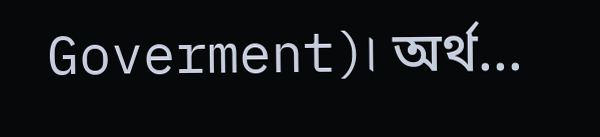Goverment)। অর্থ...